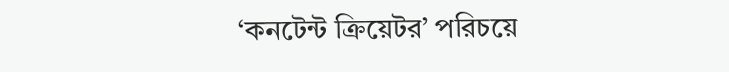‘কনটেন্ট ক্রিয়েটর’ পরিচয়ে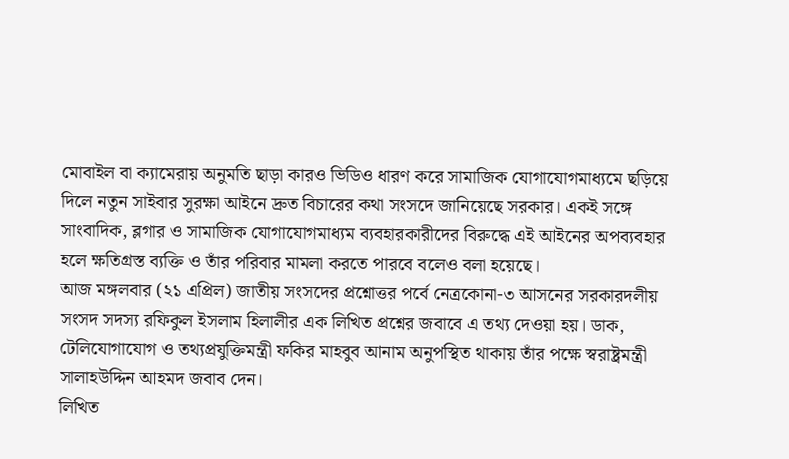মোবাইল বা ক্যামেরায় অনুমতি ছাড়া কারও ভিডিও ধারণ করে সামাজিক যোগাযোগমাধ্যমে ছড়িয়ে দিলে নতুন সাইবার সুরক্ষা আইনে দ্রুত বিচারের কথা সংসদে জানিয়েছে সরকার। একই সঙ্গে সাংবাদিক, ব্লগার ও সামাজিক যোগাযোগমাধ্যম ব্যবহারকারীদের বিরুদ্ধে এই আইনের অপব্যবহার হলে ক্ষতিগ্রস্ত ব্যক্তি ও তাঁর পরিবার মামলা করতে পারবে বলেও বলা হয়েছে।
আজ মঙ্গলবার (২১ এপ্রিল) জাতীয় সংসদের প্রশ্নোত্তর পর্বে নেত্রকোনা-৩ আসনের সরকারদলীয় সংসদ সদস্য রফিকুল ইসলাম হিলালীর এক লিখিত প্রশ্নের জবাবে এ তথ্য দেওয়া হয়। ডাক, টেলিযোগাযোগ ও তথ্যপ্রযুক্তিমন্ত্রী ফকির মাহবুব আনাম অনুপস্থিত থাকায় তাঁর পক্ষে স্বরাষ্ট্রমন্ত্রী সালাহউদ্দিন আহমদ জবাব দেন।
লিখিত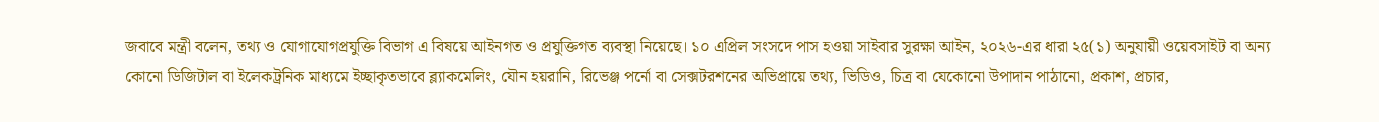জবাবে মন্ত্রী বলেন, তথ্য ও যোগাযোগপ্রযুক্তি বিভাগ এ বিষয়ে আইনগত ও প্রযুক্তিগত ব্যবস্থা নিয়েছে। ১০ এপ্রিল সংসদে পাস হওয়া সাইবার সুরক্ষা আইন, ২০২৬-এর ধারা ২৫(১) অনুযায়ী ওয়েবসাইট বা অন্য কোনো ডিজিটাল বা ইলেকট্রনিক মাধ্যমে ইচ্ছাকৃতভাবে ব্ল্যাকমেলিং, যৌন হয়রানি, রিভেঞ্জ পর্নো বা সেক্সটরশনের অভিপ্রায়ে তথ্য, ভিডিও, চিত্র বা যেকোনো উপাদান পাঠানো, প্রকাশ, প্রচার,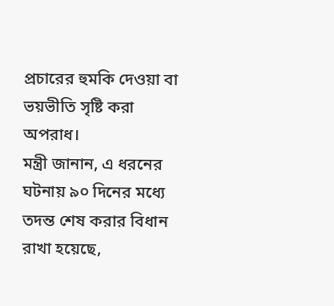প্রচারের হুমকি দেওয়া বা ভয়ভীতি সৃষ্টি করা অপরাধ।
মন্ত্রী জানান, এ ধরনের ঘটনায় ৯০ দিনের মধ্যে তদন্ত শেষ করার বিধান রাখা হয়েছে,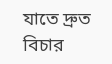যাতে দ্রুত বিচার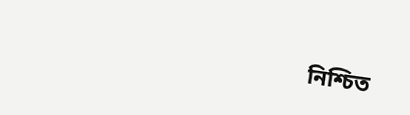নিশ্চিত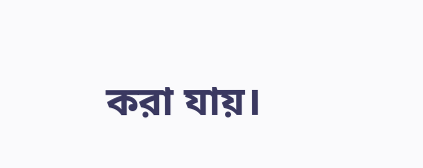করা যায়।